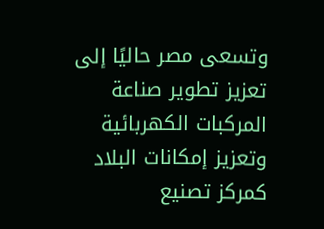وتسعى مصر حاليًا إلى تعزيز تطوير صناعة المركبات الكهربائية وتعزيز إمكانات البلاد كمركز تصنيع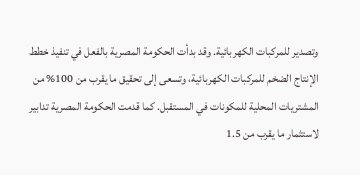وتصدير للمركبات الكهربائية. وقد بدأت الحكومة المصرية بالفعل في تنفيذ خطط الإنتاج الضخم للمركبات الكهربائية، وتسعى إلى تحقيق ما يقرب من 100% من المشتريات المحلية للمكونات في المستقبل. كما قدمت الحكومة المصرية تدابير لاستثمار ما يقرب من 1.5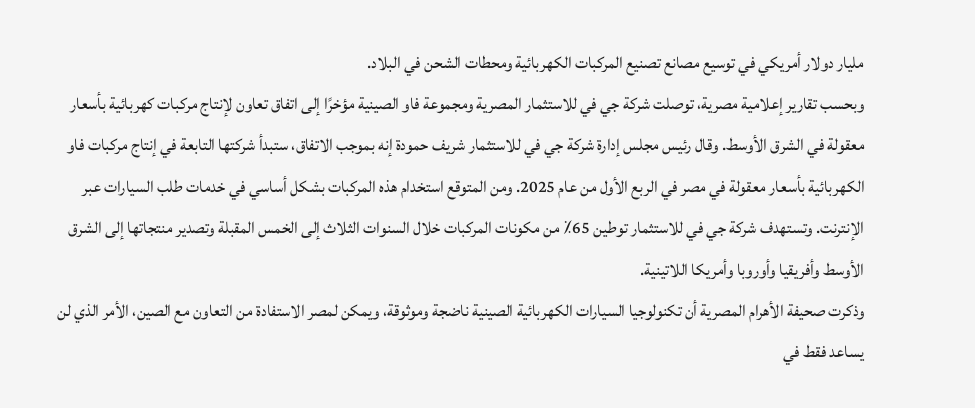مليار دولار أمريكي في توسيع مصانع تصنيع المركبات الكهربائية ومحطات الشحن في البلاد.
وبحسب تقارير إعلامية مصرية، توصلت شركة جي في للاستثمار المصرية ومجموعة فاو الصينية مؤخرًا إلى اتفاق تعاون لإنتاج مركبات كهربائية بأسعار معقولة في الشرق الأوسط. وقال رئيس مجلس إدارة شركة جي في للاستثمار شريف حمودة إنه بموجب الاتفاق، ستبدأ شركتها التابعة في إنتاج مركبات فاو الكهربائية بأسعار معقولة في مصر في الربع الأول من عام 2025. ومن المتوقع استخدام هذه المركبات بشكل أساسي في خدمات طلب السيارات عبر الإنترنت. وتستهدف شركة جي في للاستثمار توطين 65٪ من مكونات المركبات خلال السنوات الثلاث إلى الخمس المقبلة وتصدير منتجاتها إلى الشرق الأوسط وأفريقيا وأوروبا وأمريكا اللاتينية.
وذكرت صحيفة الأهرام المصرية أن تكنولوجيا السيارات الكهربائية الصينية ناضجة وموثوقة، ويمكن لمصر الاستفادة من التعاون مع الصين، الأمر الذي لن يساعد فقط في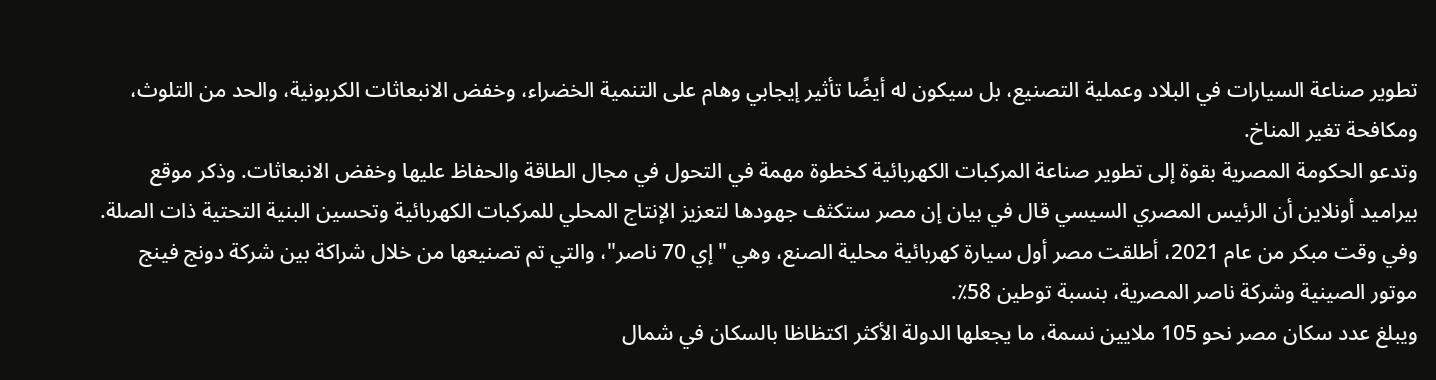تطوير صناعة السيارات في البلاد وعملية التصنيع، بل سيكون له أيضًا تأثير إيجابي وهام على التنمية الخضراء، وخفض الانبعاثات الكربونية، والحد من التلوث، ومكافحة تغير المناخ.
وتدعو الحكومة المصرية بقوة إلى تطوير صناعة المركبات الكهربائية كخطوة مهمة في التحول في مجال الطاقة والحفاظ عليها وخفض الانبعاثات. وذكر موقع بيراميد أونلاين أن الرئيس المصري السيسي قال في بيان إن مصر ستكثف جهودها لتعزيز الإنتاج المحلي للمركبات الكهربائية وتحسين البنية التحتية ذات الصلة. وفي وقت مبكر من عام 2021، أطلقت مصر أول سيارة كهربائية محلية الصنع، وهي "إي 70 ناصر"، والتي تم تصنيعها من خلال شراكة بين شركة دونج فينج موتور الصينية وشركة ناصر المصرية، بنسبة توطين 58٪.
ويبلغ عدد سكان مصر نحو 105 ملايين نسمة، ما يجعلها الدولة الأكثر اكتظاظا بالسكان في شمال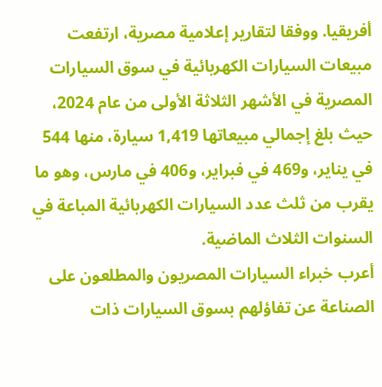أفريقيا. ووفقا لتقارير إعلامية مصرية، ارتفعت مبيعات السيارات الكهربائية في سوق السيارات المصرية في الأشهر الثلاثة الأولى من عام 2024، حيث بلغ إجمالي مبيعاتها 1,419 سيارة، منها 544 في يناير، و469 في فبراير، و406 في مارس، وهو ما يقرب من ثلث عدد السيارات الكهربائية المباعة في السنوات الثلاث الماضية.
أعرب خبراء السيارات المصريون والمطلعون على الصناعة عن تفاؤلهم بسوق السيارات ذات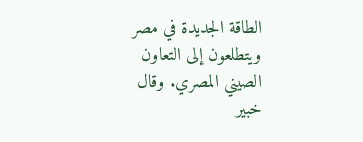الطاقة الجديدة في مصر ويتطلعون إلى التعاون الصيني المصري. وقال خبير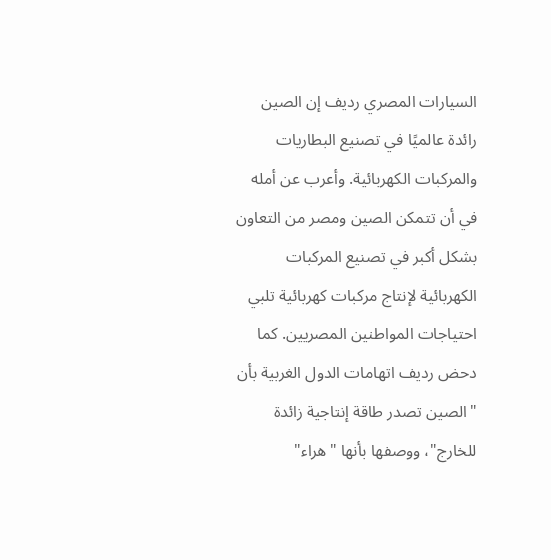السيارات المصري رديف إن الصين رائدة عالميًا في تصنيع البطاريات والمركبات الكهربائية. وأعرب عن أمله في أن تتمكن الصين ومصر من التعاون بشكل أكبر في تصنيع المركبات الكهربائية لإنتاج مركبات كهربائية تلبي احتياجات المواطنين المصريين. كما دحض رديف اتهامات الدول الغربية بأن "الصين تصدر طاقة إنتاجية زائدة للخارج"، ووصفها بأنها "هراء"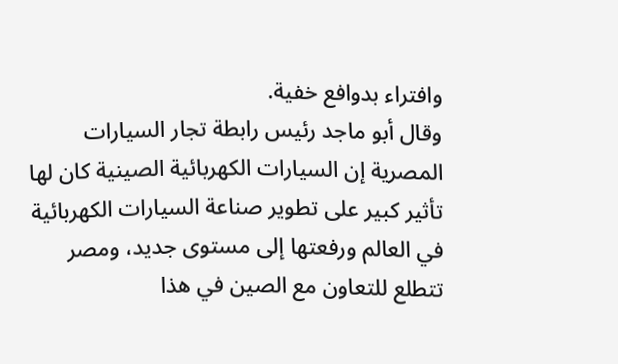وافتراء بدوافع خفية.
وقال أبو ماجد رئيس رابطة تجار السيارات المصرية إن السيارات الكهربائية الصينية كان لها تأثير كبير على تطوير صناعة السيارات الكهربائية في العالم ورفعتها إلى مستوى جديد، ومصر تتطلع للتعاون مع الصين في هذا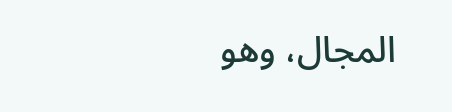المجال، وهو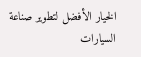الخيار الأفضل لتطوير صناعة السيارات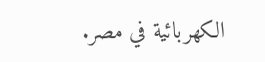الكهربائية في مصر.